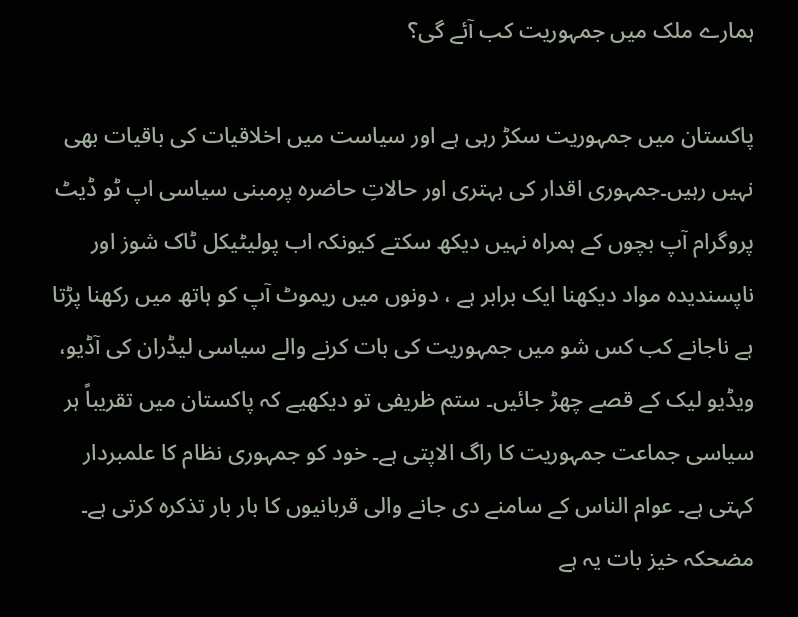ہمارے ملک میں جمہوریت کب آئے گی؟

پاکستان میں جمہوریت سکڑ رہی ہے اور سیاست میں اخلاقیات کی باقیات بھی نہیں رہیں۔جمہوری اقدار کی بہتری اور حالاتِ حاضرہ پرمبنی سیاسی اپ ٹو ڈیٹ پروگرام آپ بچوں کے ہمراہ نہیں دیکھ سکتے کیونکہ اب پولیٹیکل ٹاک شوز اور ناپسندیدہ مواد دیکھنا ایک برابر ہے ، دونوں میں ریموٹ آپ کو ہاتھ میں رکھنا پڑتا ہے ناجانے کب کس شو میں جمہوریت کی بات کرنے والے سیاسی لیڈران کی آڈیو، ویڈیو لیک کے قصے چھڑ جائیں۔ ستم ظریفی تو دیکھیے کہ پاکستان میں تقریباً ہر سیاسی جماعت جمہوریت کا راگ الاپتی ہے۔ خود کو جمہوری نظام کا علمبردار کہتی ہے۔ عوام الناس کے سامنے دی جانے والی قربانیوں کا بار بار تذکرہ کرتی ہے۔ مضحکہ خیز بات یہ ہے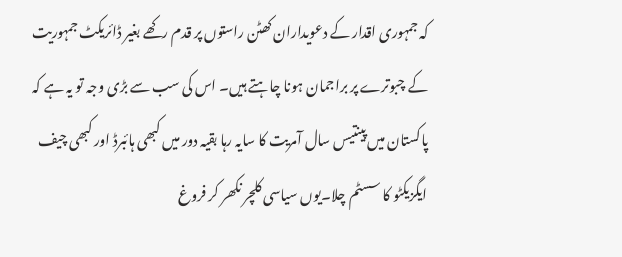کہ جمہوری اقدار کے دعویداران کھٹن راستوں پر قدم رکھے بغیر ڈائریکٹ جمہوریت کے چبوترے پر براجمان ہونا چاہتے ہیں۔ اس کی سب سے بڑی وجہ تو یہ ہے کہ پاکستان میں پینتیس سال آمریت کا سایہ رہا بقیہ دور میں کبھی ہائبرڈ اور کبھی چیف ایگزیکٹو کا سسٹم چلا۔یوں سیاسی کلچر نکھر کر فروغ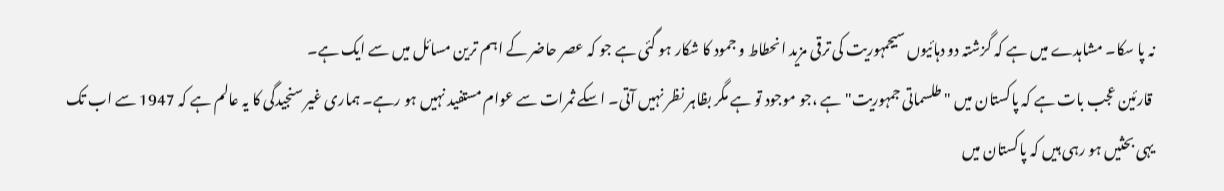نہ پا سکا۔ مشاہدے میں ہے کہ گزشتہ دو دہائیوں سیجمہوریت کی ترقی مزید انحطاط و جمود کا شکار ہو گئی ہے جو کہ عصر حاضر کے اہم ترین مسائل میں سے ایک ہے۔
 قارئین عجب بات ہے کہ پاکستان میں "طلسماتی جمہوریت" ہے ،جو موجود تو ہے مگر بظاہر نظر نہیں آتی۔ اسکے ثمرات سے عوام مستفید نہیں ہو رہے۔ ہماری غیر سنجیدگی کا یہ عالم ہے کہ 1947 سے اب تک یہی بحثیں ہو رہی ہیں کہ پاکستان میں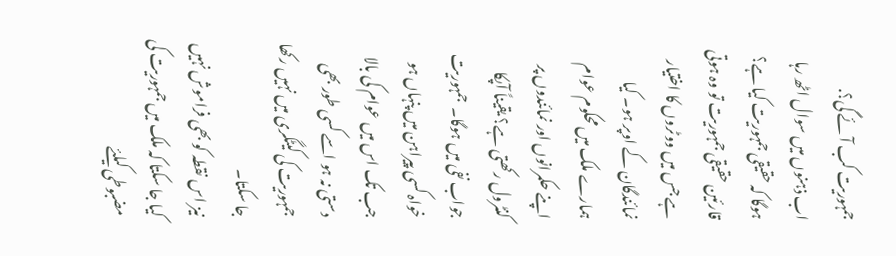جمہوریت کب آئے گی؟.
اب ذہنوں میں سوال اٹھ رہا ہوگا کہ حقیقی جمہوریت کیا ہے؟ قارئین حقیقی جمہوریت تو وہ ہوتی ہے جس میں ووٹروں کا اختیار نمائندگان کے اوپر ہو۔ کیا ہمارے ملک میں محکوم عوام اپنے حکمرانوں اور نمائندوں پر کنٹرول رکھتی ہے؟ یقیناً آپکا جواب نفی میں ہوگا۔  جمہوریت خواہ کسی پیراہن میں پنہاں ہو جب تک اس میں عوام کی بالا دستی نہ ہو اسے کسی طور بھی جمہوریت کی کیٹگری میں نہیں رکھا جا سکتا۔
نیز اس نقطہ کو بھی فراموش نہیں کیا جا سکتا کہ ملک میں جمہوریت کی مضبوطی کیلئے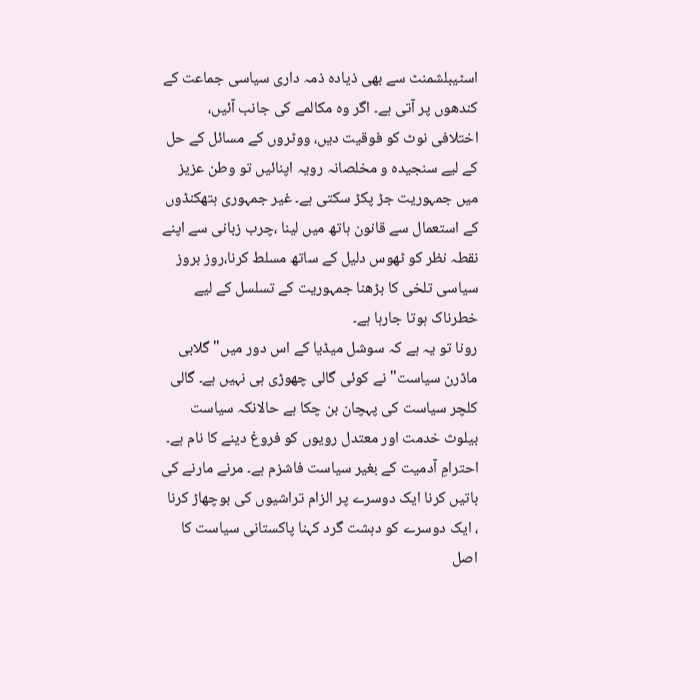اسٹیبلشمنٹ سے بھی ذیادہ ذمہ داری سیاسی جماعت کے کندھوں پر آتی ہے۔ اگر وہ مکالمے کی جانب آئیں، اختلافی نوٹ کو فوقیت دیں، ووٹروں کے مسائل کے حل کے لیے سنجیدہ و مخلصانہ رویہ اپنائیں تو وطن عزیز میں جمہوریت جڑ پکڑ سکتی ہے۔ غیر جمہوری ہتھکنڈوں کے استعمال سے قانون ہاتھ میں لینا ،چرب زبانی سے اپنے نقطہ نظر کو ٹھوس دلیل کے ساتھ مسلط کرنا،روز بروز سیاسی تلخی کا بڑھنا جمہوریت کے تسلسل کے لیے خطرناک ہوتا جارہا ہے۔
رونا تو یہ ہے کہ سوشل میڈیا کے اس دور میں" گلابی ماڈرن سیاست" نے کوئی گالی چھوڑی ہی نہیں ہے۔ گالی کلچر سیاست کی پہچان بن چکا ہے حالانکہ سیاست بیلوث خدمت اور معتدل رویوں کو فروغ دینے کا نام ہے۔ احترامِ آدمیت کے بغیر سیاست فاشزم ہے۔ مرنے مارنے کی باتیں کرنا ایک دوسرے پر الزام تراشیوں کی بوچھاڑ کرنا ، ایک دوسرے کو دہشت گرد کہنا پاکستانی سیاست کا اصل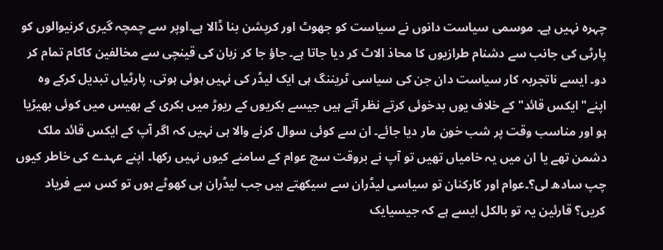چہرہ نہیں ہے۔ موسمی سیاست دانوں نے سیاست کو جھوٹ اور کرپشن بنا ڈالا ہے۔اوپر سے چمچہ گیری کرنیوالوں کو پارٹی کی جانب سے دشنام طرازیوں کا محاذ الاٹ کر دیا جاتا ہے۔ جاؤ جا کر زبان کی قینچی سے مخالفین کاکام تمام کر دو۔ ایسے ناتجربہ کار سیاست دان جن کی سیاسی ٹریننگ ہی ایک لیڈر کی نہیں ہوئی ہوتی، پارٹیاں تبدیل کرکے وہ اپنے" ایکس قائد" کے خلاف یوں بدخوئی کرتے نظر آتے ہیں جیسے بکریوں کے ریوڑ میں بکری کے بھیس میں کوئی بھیڑیا ہو اور مناسب وقت پر شب خون مار دیا جائے۔ ان سے کوئی سوال کرنے والا ہی نہیں کہ اگر آپ کے ایکس قائد ملک دشمن تھے یا ان میں یہ خامیاں تھیں تو آپ نے بروقت سچ عوام کے سامنے کیوں نہیں رکھا۔ اپنے عہدے کی خاطر کیوں چپ سادھ لی؟۔عوام اور کارکنان تو سیاسی لیڈران سے سیکھتے ہیں جب لیڈران ہی کھوٹے ہوں تو کس سے فریاد کریں؟ قارئین یہ تو بالکل ایسے ہے کہ جیسیایک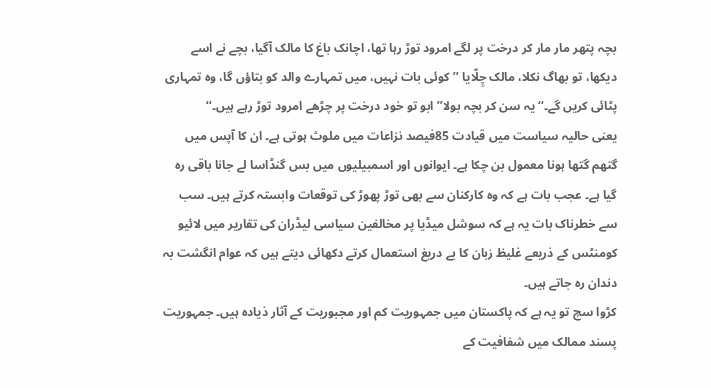بچہ پتھر مار مار کر درخت پر لگے امرود توڑ رہا تھا، اچانک باغ کا مالک آگیا، بچے نے اسے دیکھا، تو بھاگ نکلا، مالک چِلّایا ’’کوئی بات نہیں، میں تمہارے والد کو بتاؤں گا، وہ تمہاری پٹائی کریں گے۔‘‘ یہ سن کر بچہ بولا’’ ابو تو خود درخت پر چڑھے امرود توڑ رہے ہیں۔‘‘
یعنی حالیہ سیاست میں قیادت 85فیصد نزاعات میں ملوث ہوتی ہے۔ ان کا آپس میں گتھم گتھا ہونا معمول بن چکا ہے۔ ایوانوں اور اسمبیلیوں میں بس گنڈاسا لے جانا باقی رہ گیا ہے۔ عجب بات ہے کہ وہ کارکنان سے بھی توڑ پھوڑ کی توقعات وابستہ کرتے ہیں۔ سب سے خطرناک بات یہ ہے کہ سوشل میڈیا پر مخالفین سیاسی لیڈران کی تقاریر میں لائیو کومنٹس کے ذریعے غلیظ زبان کا بے دریغ استعمال کرتے دکھائی دیتے ہیں کہ عوام انگشت بہ دندان رہ جاتے ہیں۔
کڑوا سچ تو یہ ہے کہ پاکستان میں جمہوریت کم اور مجبوریت کے آثار ذیادہ ہیں۔ جمہوریت پسند ممالک میں شفافیت کے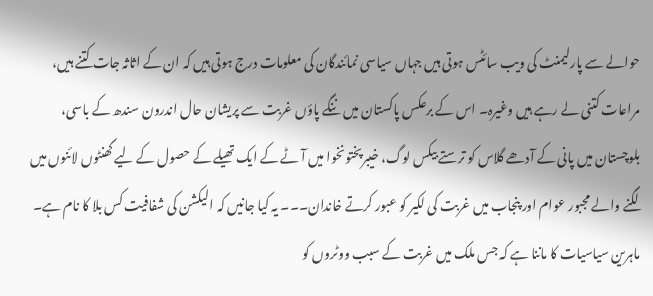حوالے سے پارلیمنٹ کی ویب سائٹس ہوتی ہیں جہاں سیاسی نمائندگان کی معلومات درج ہوتی ہیں کہ ان کے اثاثہ جات کتنے ہیں، مراعات کتنی لے رہے ہیں وغیرہ۔ اس کے برعکس پاکستان میں ننگے پاؤں غربت سے پریشان حال اندرون سندھ کے باسی، بلوچستان میں پانی کے آدھے گلاس کو ترستے بیکس لوگ، خیبرپختونخوا میں آٹے کے ایک تھیلے کے حصول کے لیے گھنٹوں لائنوں میں لگنے والے مجبور عوام اور پنجاب میں غربت کی لکیر کو عبور کرتے خاندان۔۔۔ یہ کیا جانیں کہ الیکشن کی شفافیت کس بلا کا نام ہے۔
ماہرین سیاسیات کا ماننا ہے کہ جس ملک میں غربت کے سبب ووٹروں کو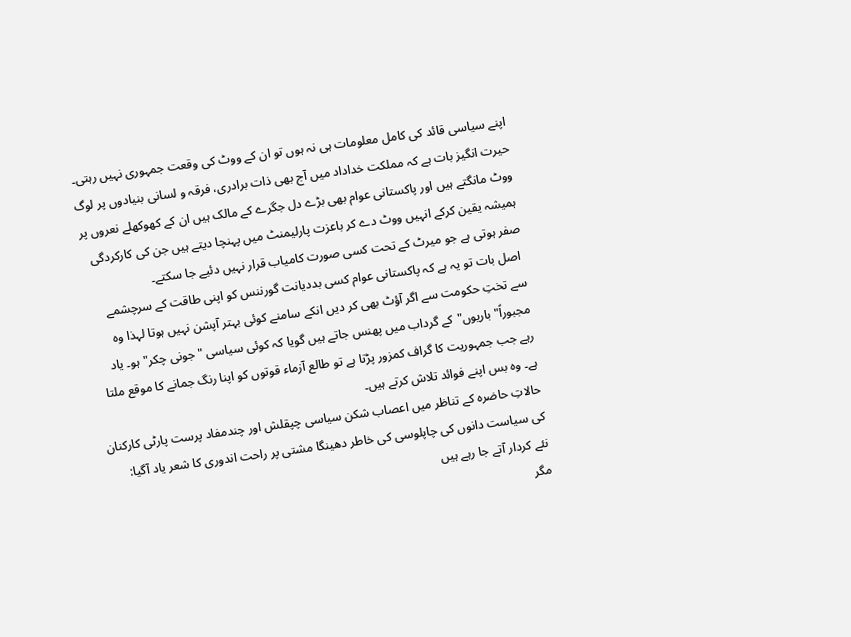اپنے سیاسی قائد کی کامل معلومات ہی نہ ہوں تو ان کے ووٹ کی وقعت جمہوری نہیں رہتی۔ حیرت انگیز بات ہے کہ مملکت خداداد میں آج بھی ذات برادری، فرقہ و لسانی بنیادوں پر لوگ ووٹ مانگتے ہیں اور پاکستانی عوام بھی بڑے دل جگرے کے مالک ہیں ان کے کھوکھلے نعروں پر ہمیشہ یقین کرکے انہیں ووٹ دے کر باعزت پارلیمنٹ میں پہنچا دیتے ہیں جن کی کارکردگی صفر ہوتی ہے جو میرٹ کے تحت کسی صورت کامیاب قرار نہیں دئیے جا سکتے۔
 اصل بات تو یہ ہے کہ پاکستانی عوام کسی بددیانت گورننس کو اپنی طاقت کے سرچشمے سے تختِ حکومت سے اگر آؤٹ بھی کر دیں انکے سامنے کوئی بہتر آپشن نہیں ہوتا لہذا وہ مجبوراً" باریوں"کے گرداب میں پھنس جاتے ہیں گویا کہ کوئی سیاسی "جونی چکر"ہو۔ یاد رہے جب جمہوریت کا گراف کمزور پڑتا ہے تو طالع آزماء قوتوں کو اپنا رنگ جمانے کا موقع ملتا ہے۔ وہ بس اپنے فوائد تلاش کرتے ہیں۔
حالاتِ حاضرہ کے تناظر میں اعصاب شکن سیاسی چپقلش اور چندمفاد پرست پارٹی کارکنان کی سیاست دانوں کی چاپلوسی کی خاطر دھینگا مشتی پر راحت اندوری کا شعر یاد آگیا:
نئے کردار آتے جا رہے ہیں
مگر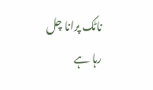ناٹک پرانا چل رہا ہے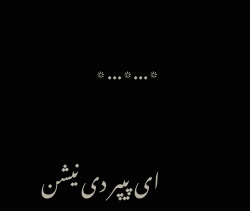٭…٭…٭

ای پیپر دی نیشن